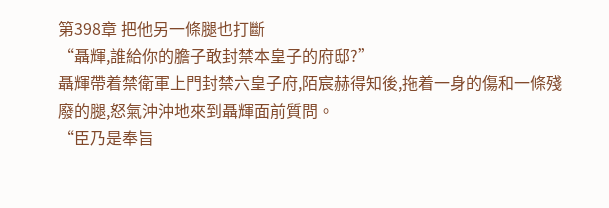第398章 把他另一條腿也打斷
“聶輝,誰給你的膽子敢封禁本皇子的府邸?”
聶輝帶着禁衛軍上門封禁六皇子府,陌宸赫得知後,拖着一身的傷和一條殘廢的腿,怒氣沖沖地來到聶輝面前質問。
“臣乃是奉旨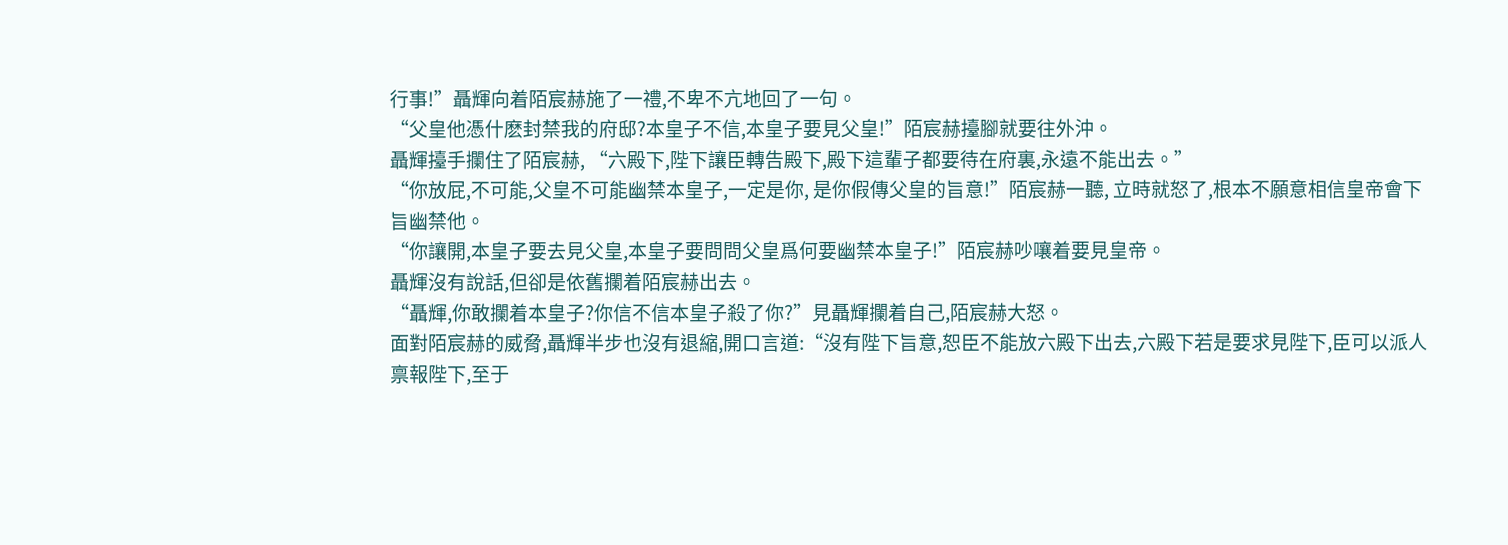行事!”聶輝向着陌宸赫施了一禮,不卑不亢地回了一句。
“父皇他憑什麽封禁我的府邸?本皇子不信,本皇子要見父皇!”陌宸赫擡腳就要往外沖。
聶輝擡手攔住了陌宸赫, “六殿下,陛下讓臣轉告殿下,殿下這輩子都要待在府裏,永遠不能出去。”
“你放屁,不可能,父皇不可能幽禁本皇子,一定是你, 是你假傳父皇的旨意!”陌宸赫一聽, 立時就怒了,根本不願意相信皇帝會下旨幽禁他。
“你讓開,本皇子要去見父皇,本皇子要問問父皇爲何要幽禁本皇子!”陌宸赫吵嚷着要見皇帝。
聶輝沒有說話,但卻是依舊攔着陌宸赫出去。
“聶輝,你敢攔着本皇子?你信不信本皇子殺了你?”見聶輝攔着自己,陌宸赫大怒。
面對陌宸赫的威脅,聶輝半步也沒有退縮,開口言道:“沒有陛下旨意,恕臣不能放六殿下出去,六殿下若是要求見陛下,臣可以派人禀報陛下,至于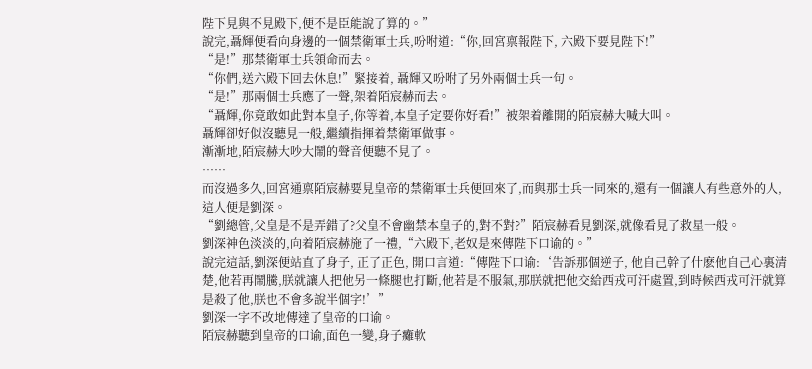陛下見與不見殿下,便不是臣能說了算的。”
說完,聶輝便看向身邊的一個禁衛軍士兵,吩咐道:“你,回宮禀報陛下, 六殿下要見陛下!”
“是!”那禁衛軍士兵領命而去。
“你們,送六殿下回去休息!”緊接着, 聶輝又吩咐了另外兩個士兵一句。
“是!”那兩個士兵應了一聲,架着陌宸赫而去。
“聶輝,你竟敢如此對本皇子,你等着,本皇子定要你好看!”被架着離開的陌宸赫大喊大叫。
聶輝卻好似沒聽見一般,繼續指揮着禁衛軍做事。
漸漸地,陌宸赫大吵大鬧的聲音便聽不見了。
……
而沒過多久,回宮通禀陌宸赫要見皇帝的禁衛軍士兵便回來了,而與那士兵一同來的,還有一個讓人有些意外的人,這人便是劉深。
“劉總管,父皇是不是弄錯了?父皇不會幽禁本皇子的,對不對?”陌宸赫看見劉深,就像看見了救星一般。
劉深神色淡淡的,向着陌宸赫施了一禮,“六殿下,老奴是來傳陛下口谕的。”
說完這話,劉深便站直了身子, 正了正色, 開口言道:“傳陛下口谕:‘告訴那個逆子, 他自己幹了什麽他自己心裏清楚,他若再鬧騰,朕就讓人把他另一條腿也打斷,他若是不服氣,那朕就把他交給西戎可汗處置,到時候西戎可汗就算是殺了他,朕也不會多說半個字!’”
劉深一字不改地傳達了皇帝的口谕。
陌宸赫聽到皇帝的口谕,面色一變,身子癱軟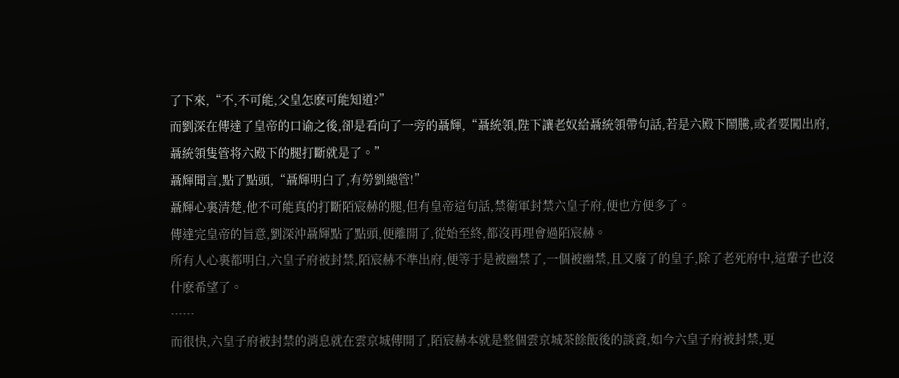了下來,“不,不可能,父皇怎麽可能知道?”
而劉深在傳達了皇帝的口谕之後,卻是看向了一旁的聶輝,“聶統領,陛下讓老奴給聶統領帶句話,若是六殿下鬧騰,或者要闖出府,聶統領隻管将六殿下的腿打斷就是了。”
聶輝聞言,點了點頭,“聶輝明白了,有勞劉總管!”
聶輝心裏清楚,他不可能真的打斷陌宸赫的腿,但有皇帝這句話,禁衛軍封禁六皇子府,便也方便多了。
傳達完皇帝的旨意,劉深沖聶輝點了點頭,便離開了,從始至終,都沒再理會過陌宸赫。
所有人心裏都明白,六皇子府被封禁,陌宸赫不準出府,便等于是被幽禁了,一個被幽禁,且又廢了的皇子,除了老死府中,這輩子也沒什麽希望了。
……
而很快,六皇子府被封禁的消息就在雲京城傳開了,陌宸赫本就是整個雲京城茶餘飯後的談資,如今六皇子府被封禁,更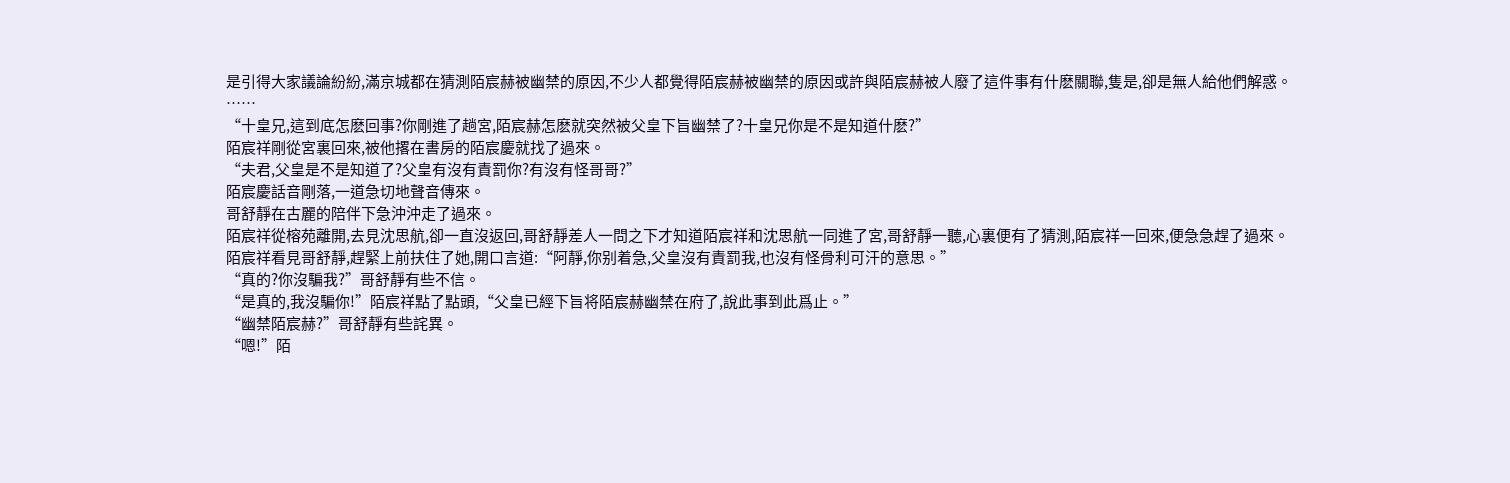是引得大家議論紛紛,滿京城都在猜測陌宸赫被幽禁的原因,不少人都覺得陌宸赫被幽禁的原因或許與陌宸赫被人廢了這件事有什麽關聯,隻是,卻是無人給他們解惑。
……
“十皇兄,這到底怎麽回事?你剛進了趟宮,陌宸赫怎麽就突然被父皇下旨幽禁了?十皇兄你是不是知道什麽?”
陌宸祥剛從宮裏回來,被他撂在書房的陌宸慶就找了過來。
“夫君,父皇是不是知道了?父皇有沒有責罰你?有沒有怪哥哥?”
陌宸慶話音剛落,一道急切地聲音傳來。
哥舒靜在古麗的陪伴下急沖沖走了過來。
陌宸祥從榕苑離開,去見沈思航,卻一直沒返回,哥舒靜差人一問之下才知道陌宸祥和沈思航一同進了宮,哥舒靜一聽,心裏便有了猜測,陌宸祥一回來,便急急趕了過來。
陌宸祥看見哥舒靜,趕緊上前扶住了她,開口言道:“阿靜,你别着急,父皇沒有責罰我,也沒有怪骨利可汗的意思。”
“真的?你沒騙我?”哥舒靜有些不信。
“是真的,我沒騙你!”陌宸祥點了點頭,“父皇已經下旨将陌宸赫幽禁在府了,說此事到此爲止。”
“幽禁陌宸赫?”哥舒靜有些詫異。
“嗯!”陌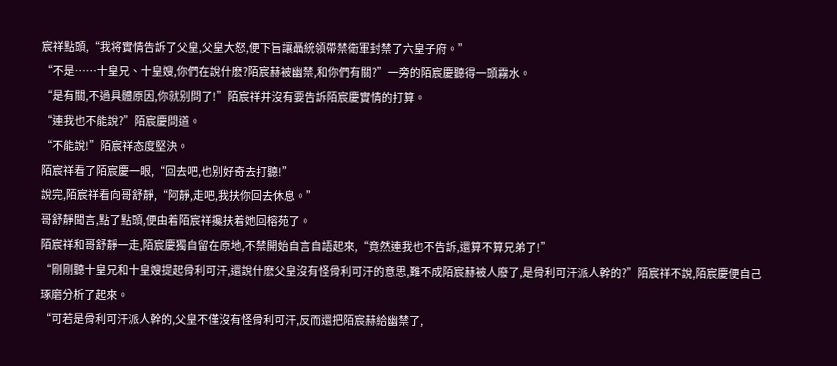宸祥點頭,“我将實情告訴了父皇,父皇大怒,便下旨讓聶統領帶禁衛軍封禁了六皇子府。”
“不是……十皇兄、十皇嫂,你們在說什麽?陌宸赫被幽禁,和你們有關?”一旁的陌宸慶聽得一頭霧水。
“是有關,不過具體原因,你就别問了!”陌宸祥并沒有要告訴陌宸慶實情的打算。
“連我也不能說?”陌宸慶問道。
“不能說!”陌宸祥态度堅決。
陌宸祥看了陌宸慶一眼,“回去吧,也别好奇去打聽!”
說完,陌宸祥看向哥舒靜,“阿靜,走吧,我扶你回去休息。”
哥舒靜聞言,點了點頭,便由着陌宸祥攙扶着她回榕苑了。
陌宸祥和哥舒靜一走,陌宸慶獨自留在原地,不禁開始自言自語起來,“竟然連我也不告訴,還算不算兄弟了!”
“剛剛聽十皇兄和十皇嫂提起骨利可汗,還說什麽父皇沒有怪骨利可汗的意思,難不成陌宸赫被人廢了,是骨利可汗派人幹的?”陌宸祥不說,陌宸慶便自己琢磨分析了起來。
“可若是骨利可汗派人幹的,父皇不僅沒有怪骨利可汗,反而還把陌宸赫給幽禁了,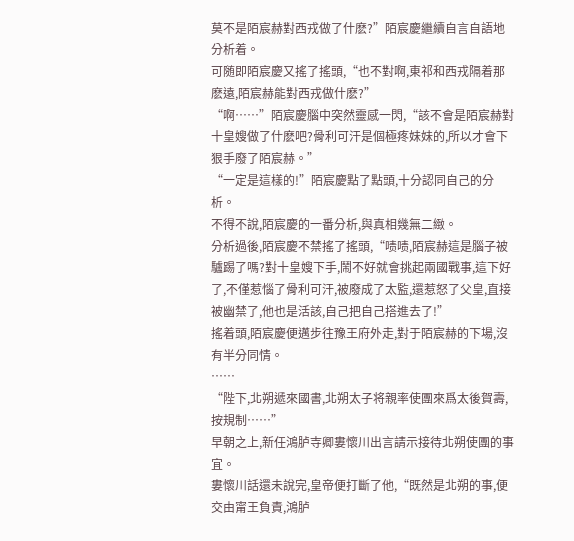莫不是陌宸赫對西戎做了什麽?”陌宸慶繼續自言自語地分析着。
可随即陌宸慶又搖了搖頭,“也不對啊,東祁和西戎隔着那麽遠,陌宸赫能對西戎做什麽?”
“啊……”陌宸慶腦中突然靈感一閃,“該不會是陌宸赫對十皇嫂做了什麽吧?骨利可汗是個極疼妹妹的,所以才會下狠手廢了陌宸赫。”
“一定是這樣的!”陌宸慶點了點頭,十分認同自己的分析。
不得不說,陌宸慶的一番分析,與真相幾無二緻。
分析過後,陌宸慶不禁搖了搖頭,“啧啧,陌宸赫這是腦子被驢踢了嗎?對十皇嫂下手,鬧不好就會挑起兩國戰事,這下好了,不僅惹惱了骨利可汗,被廢成了太監,還惹怒了父皇,直接被幽禁了,他也是活該,自己把自己搭進去了!”
搖着頭,陌宸慶便邁步往豫王府外走,對于陌宸赫的下場,沒有半分同情。
……
“陛下,北朔遞來國書,北朔太子将親率使團來爲太後賀壽,按規制……”
早朝之上,新任鴻胪寺卿婁懷川出言請示接待北朔使團的事宜。
婁懷川話還未說完,皇帝便打斷了他,“既然是北朔的事,便交由甯王負責,鴻胪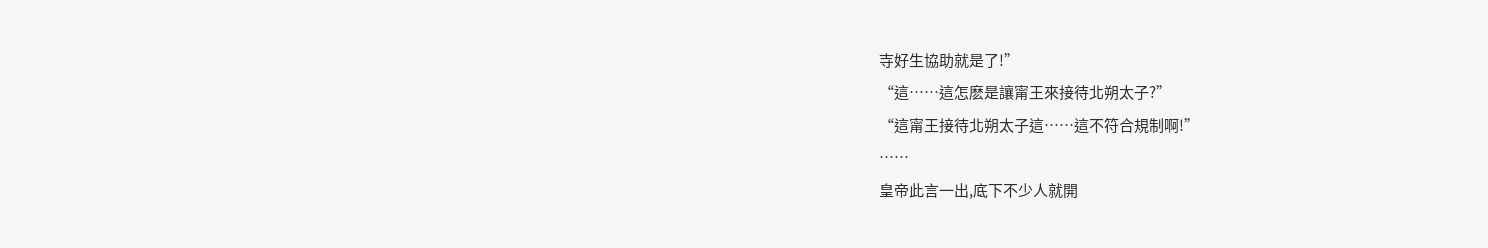寺好生協助就是了!”
“這……這怎麽是讓甯王來接待北朔太子?”
“這甯王接待北朔太子這……這不符合規制啊!”
……
皇帝此言一出,底下不少人就開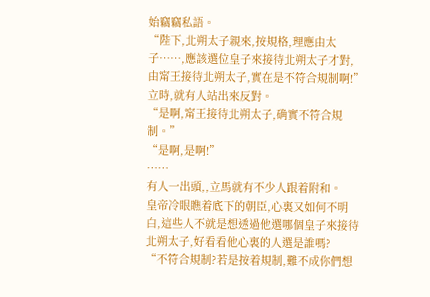始竊竊私語。
“陛下,北朔太子親來,按規格,理應由太子……,應該選位皇子來接待北朔太子才對,由甯王接待北朔太子,實在是不符合規制啊!”
立時,就有人站出來反對。
“是啊,甯王接待北朔太子,确實不符合規制。”
“是啊,是啊!”
……
有人一出頭,,立馬就有不少人跟着附和。
皇帝冷眼瞧着底下的朝臣,心裏又如何不明白,這些人不就是想透過他選哪個皇子來接待北朔太子,好看看他心裏的人選是誰嗎?
“不符合規制?若是按着規制,難不成你們想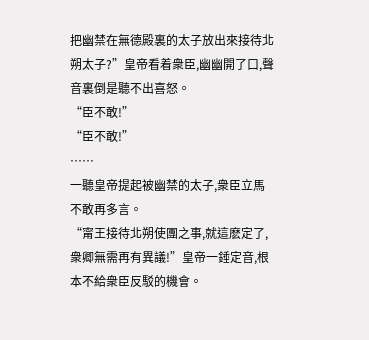把幽禁在無德殿裏的太子放出來接待北朔太子?”皇帝看着衆臣,幽幽開了口,聲音裏倒是聽不出喜怒。
“臣不敢!”
“臣不敢!”
……
一聽皇帝提起被幽禁的太子,衆臣立馬不敢再多言。
“甯王接待北朔使團之事,就這麽定了,衆卿無需再有異議!”皇帝一錘定音,根本不給衆臣反駁的機會。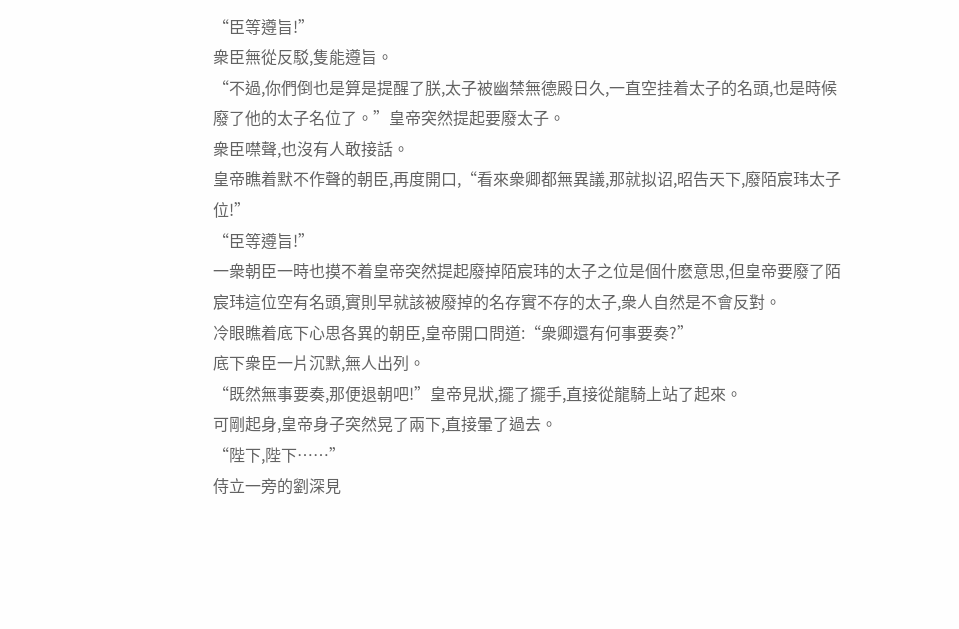“臣等遵旨!”
衆臣無從反駁,隻能遵旨。
“不過,你們倒也是算是提醒了朕,太子被幽禁無德殿日久,一直空挂着太子的名頭,也是時候廢了他的太子名位了。”皇帝突然提起要廢太子。
衆臣噤聲,也沒有人敢接話。
皇帝瞧着默不作聲的朝臣,再度開口,“看來衆卿都無異議,那就拟诏,昭告天下,廢陌宸玮太子位!”
“臣等遵旨!”
一衆朝臣一時也摸不着皇帝突然提起廢掉陌宸玮的太子之位是個什麽意思,但皇帝要廢了陌宸玮這位空有名頭,實則早就該被廢掉的名存實不存的太子,衆人自然是不會反對。
冷眼瞧着底下心思各異的朝臣,皇帝開口問道:“衆卿還有何事要奏?”
底下衆臣一片沉默,無人出列。
“既然無事要奏,那便退朝吧!”皇帝見狀,擺了擺手,直接從龍騎上站了起來。
可剛起身,皇帝身子突然晃了兩下,直接暈了過去。
“陛下,陛下……”
侍立一旁的劉深見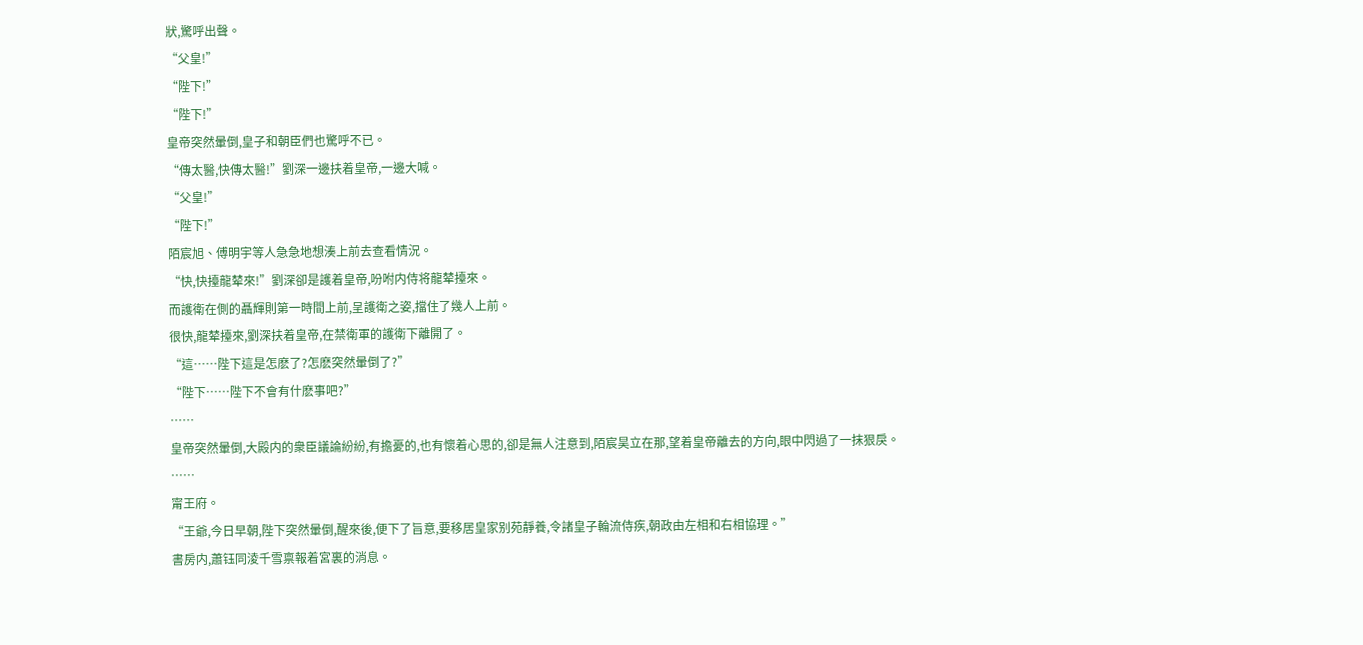狀,驚呼出聲。
“父皇!”
“陛下!”
“陛下!”
皇帝突然暈倒,皇子和朝臣們也驚呼不已。
“傳太醫,快傳太醫!”劉深一邊扶着皇帝,一邊大喊。
“父皇!”
“陛下!”
陌宸旭、傅明宇等人急急地想湊上前去查看情況。
“快,快擡龍辇來!”劉深卻是護着皇帝,吩咐内侍将龍辇擡來。
而護衛在側的聶輝則第一時間上前,呈護衛之姿,擋住了幾人上前。
很快,龍辇擡來,劉深扶着皇帝,在禁衛軍的護衛下離開了。
“這……陛下這是怎麽了?怎麽突然暈倒了?”
“陛下……陛下不會有什麽事吧?”
……
皇帝突然暈倒,大殿内的衆臣議論紛紛,有擔憂的,也有懷着心思的,卻是無人注意到,陌宸昊立在那,望着皇帝離去的方向,眼中閃過了一抹狠戾。
……
甯王府。
“王爺,今日早朝,陛下突然暈倒,醒來後,便下了旨意,要移居皇家别苑靜養,令諸皇子輪流侍疾,朝政由左相和右相協理。”
書房内,蕭钰同淩千雪禀報着宮裏的消息。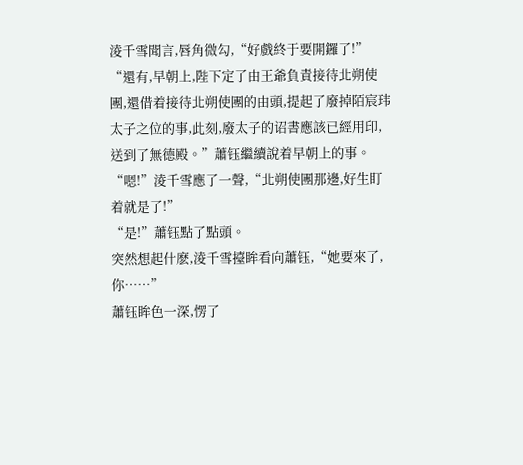淩千雪聞言,唇角微勾,“好戲終于要開鑼了!”
“還有,早朝上,陛下定了由王爺負責接待北朔使團,還借着接待北朔使團的由頭,提起了廢掉陌宸玮太子之位的事,此刻,廢太子的诏書應該已經用印,送到了無德殿。”蕭钰繼續說着早朝上的事。
“嗯!”淩千雪應了一聲,“北朔使團那邊,好生盯着就是了!”
“是!”蕭钰點了點頭。
突然想起什麽,淩千雪擡眸看向蕭钰,“她要來了,你……”
蕭钰眸色一深,愣了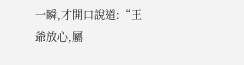一瞬,才開口說道:“王爺放心,屬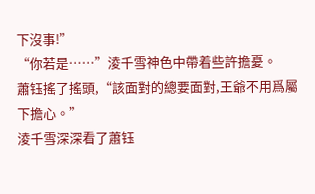下沒事!”
“你若是……”淩千雪神色中帶着些許擔憂。
蕭钰搖了搖頭,“該面對的總要面對,王爺不用爲屬下擔心。”
淩千雪深深看了蕭钰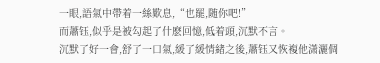一眼,語氣中帶着一絲歎息,“也罷,随你吧!”
而蕭钰,似乎是被勾起了什麽回憶,低着頭,沉默不言。
沉默了好一會,舒了一口氣,緩了緩情緒之後,蕭钰又恢複他潇灑倜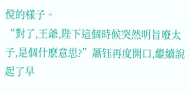傥的樣子。
“對了,王爺,陛下這個時候突然明旨廢太子,是個什麽意思?”蕭钰再度開口,繼續說起了早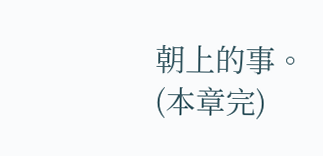朝上的事。
(本章完)